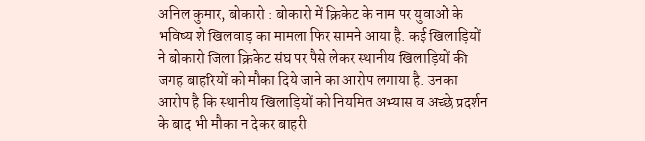अनिल कुमार, बोकारो : बोकारो में क्रिकेट के नाम पर युवाओं के भविष्य शे खिलवाड़ का मामला फिर सामने आया है. कई खिलाड़ियों ने बोकारो जिला क्रिकेट संघ पर पैसे लेकर स्थानीय खिलाड़ियों की जगह बाहरियों को मौका दिये जाने का आरोप लगाया है. उनका आरोप है कि स्थानीय खिलाड़ियों को नियमित अभ्यास व अच्छे प्रदर्शन के बाद भी मौका न देकर बाहरी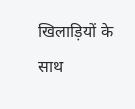खिलाड़ियों के साथ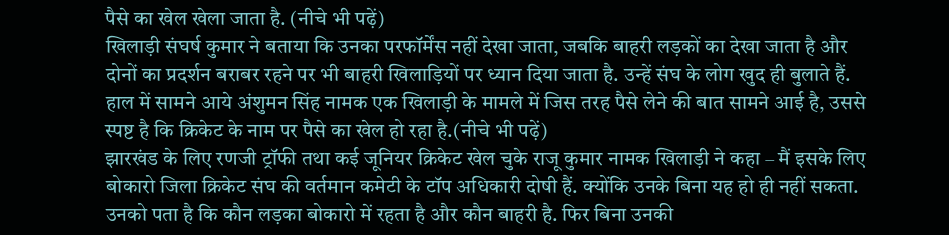पैसे का खेल खेला जाता है. (नीचे भी पढ़ें)
खिलाड़ी संघर्ष कुमार ने बताया कि उनका परफॉर्मेंस नहीं देखा जाता, जबकि बाहरी लड़कों का देखा जाता है और दोनों का प्रदर्शन बराबर रहने पर भी बाहरी खिलाड़ियों पर ध्यान दिया जाता है. उन्हें संघ के लोग खुद ही बुलाते हैं. हाल में सामने आये अंशुमन सिंह नामक एक खिलाड़ी के मामले में जिस तरह पैसे लेने की बात सामने आई है, उससे स्पष्ट है कि क्रिकेट के नाम पर पैसे का खेल हो रहा है.(नीचे भी पढ़ें)
झारखंड के लिए रणजी ट्रॉफी तथा कई जूनियर क्रिकेट खेल चुके राजू कुमार नामक खिलाड़ी ने कहा – मैं इसके लिए बोकारो जिला क्रिकेट संघ की वर्तमान कमेटी के टॉप अधिकारी दोषी हैं. क्योंकि उनके बिना यह हो ही नहीं सकता. उनको पता है कि कौन लड़का बोकारो में रहता है और कौन बाहरी है. फिर बिना उनकी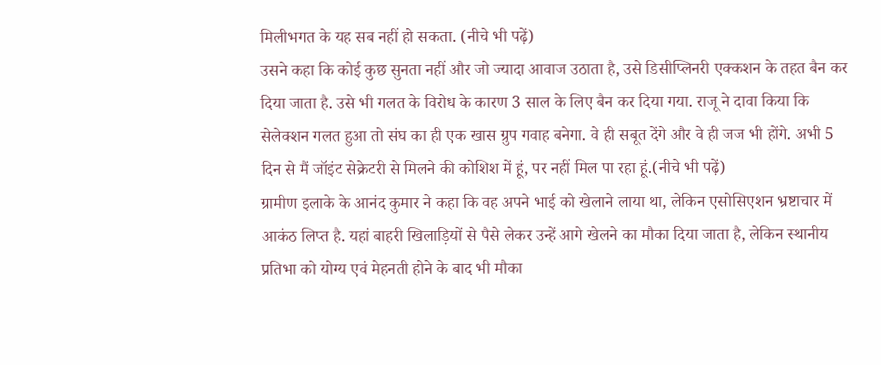मिलीभगत के यह सब नहीं हो सकता. (नीचे भी पढ़ें)
उसने कहा कि कोई कुछ सुनता नहीं और जो ज्यादा आवाज उठाता है, उसे डिसीप्लिनरी एक्कशन के तहत बैन कर दिया जाता है. उसे भी गलत के विरोध के कारण 3 साल के लिए बैन कर दिया गया. राजू ने दावा किया कि सेलेक्शन गलत हुआ तो संघ का ही एक खास ग्रुप गवाह बनेगा. वे ही सबूत देंगे और वे ही जज भी होंगे. अभी 5 दिन से मैं जॉइंट सेक्रेटरी से मिलने की कोशिश में हूं, पर नहीं मिल पा रहा हूं.(नीचे भी पढ़ें)
ग्रामीण इलाके के आनंद कुमार ने कहा कि वह अपने भाई को खेलाने लाया था, लेकिन एसोसिएशन भ्रष्टाचार में आकंठ लिप्त है. यहां बाहरी खिलाड़ियों से पैसे लेकर उन्हें आगे खेलने का मौका दिया जाता है, लेकिन स्थानीय प्रतिभा को योग्य एवं मेहनती होने के बाद भी मौका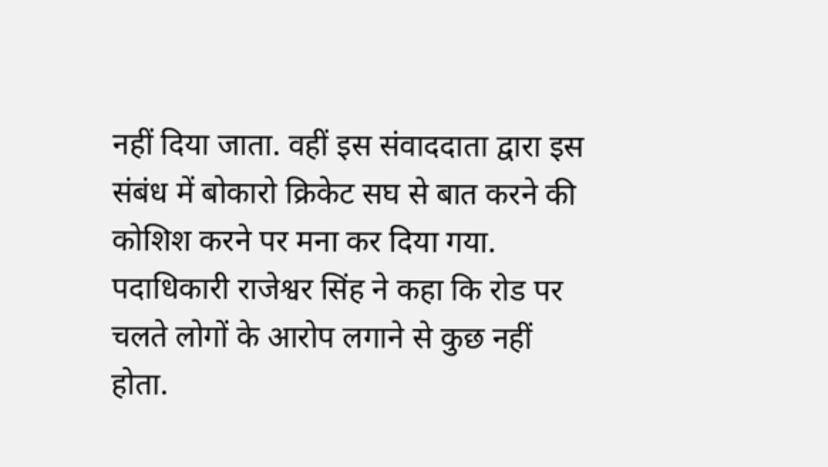नहीं दिया जाता. वहीं इस संवाददाता द्वारा इस संबंध में बोकारो क्रिकेट सघ से बात करने की कोशिश करने पर मना कर दिया गया. पदाधिकारी राजेश्वर सिंह ने कहा कि रोड पर चलते लोगों के आरोप लगाने से कुछ नहीं होता.